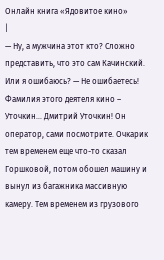Онлайн книга «Ядовитое кино»
|
— Ну, а мужчина этот кто? Сложно представить, что это сам Качинский. Или я ошибаюсь? — Не ошибаетесь! Фамилия этого деятеля кино – Уточкин… Дмитрий Уточкин! Он оператор, сами посмотрите. Очкарик тем временем еще что-то сказал Горшковой, потом обошел машину и вынул из багажника массивную камеру. Тем временем из грузового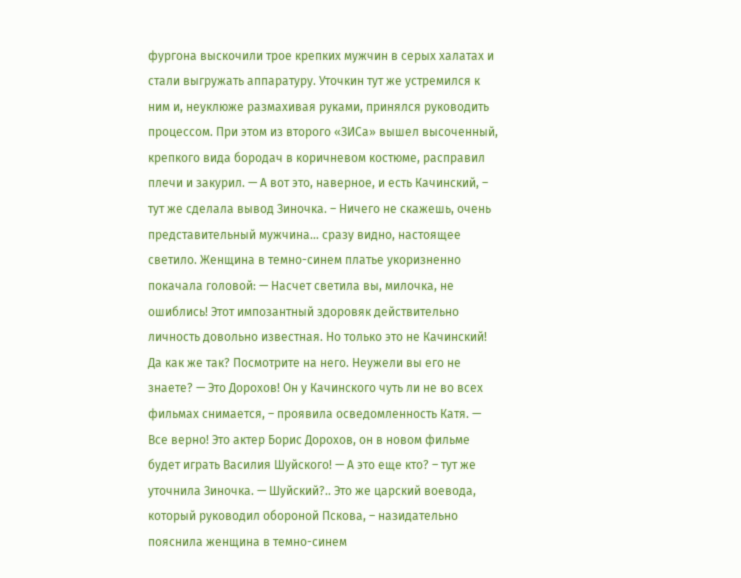фургона выскочили трое крепких мужчин в серых халатах и стали выгружать аппаратуру. Уточкин тут же устремился к ним и, неуклюже размахивая руками, принялся руководить процессом. При этом из второго «ЗИСа» вышел высоченный, крепкого вида бородач в коричневом костюме, расправил плечи и закурил. — А вот это, наверное, и есть Качинский, – тут же сделала вывод Зиночка. – Ничего не скажешь, очень представительный мужчина… сразу видно, настоящее светило. Женщина в темно-синем платье укоризненно покачала головой: — Насчет светила вы, милочка, не ошиблись! Этот импозантный здоровяк действительно личность довольно известная. Но только это не Качинский! Да как же так? Посмотрите на него. Неужели вы его не знаете? — Это Дорохов! Он у Качинского чуть ли не во всех фильмах снимается, – проявила осведомленность Катя. — Все верно! Это актер Борис Дорохов, он в новом фильме будет играть Василия Шуйского! — А это еще кто? – тут же уточнила Зиночка. — Шуйский?.. Это же царский воевода, который руководил обороной Пскова, – назидательно пояснила женщина в темно-синем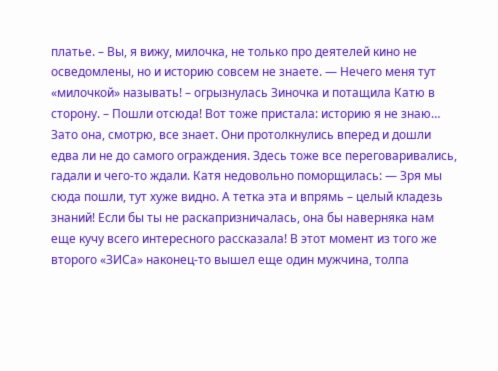платье. – Вы, я вижу, милочка, не только про деятелей кино не осведомлены, но и историю совсем не знаете. — Нечего меня тут «милочкой» называть! – огрызнулась Зиночка и потащила Катю в сторону. – Пошли отсюда! Вот тоже пристала: историю я не знаю… Зато она, смотрю, все знает. Они протолкнулись вперед и дошли едва ли не до самого ограждения. Здесь тоже все переговаривались, гадали и чего-то ждали. Катя недовольно поморщилась: — Зря мы сюда пошли, тут хуже видно. А тетка эта и впрямь – целый кладезь знаний! Если бы ты не раскапризничалась, она бы наверняка нам еще кучу всего интересного рассказала! В этот момент из того же второго «ЗИСа» наконец-то вышел еще один мужчина, толпа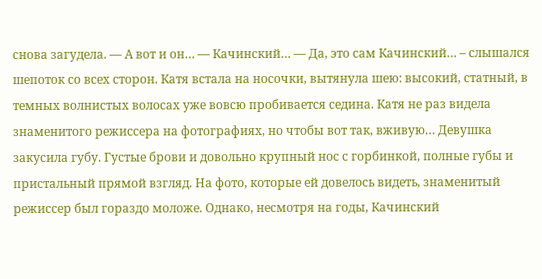снова загудела. — А вот и он… — Качинский… — Да, это сам Качинский… – слышался шепоток со всех сторон. Катя встала на носочки, вытянула шею: высокий, статный, в темных волнистых волосах уже вовсю пробивается седина. Катя не раз видела знаменитого режиссера на фотографиях, но чтобы вот так, вживую… Девушка закусила губу. Густые брови и довольно крупный нос с горбинкой, полные губы и пристальный прямой взгляд. На фото, которые ей довелось видеть, знаменитый режиссер был гораздо моложе. Однако, несмотря на годы, Качинский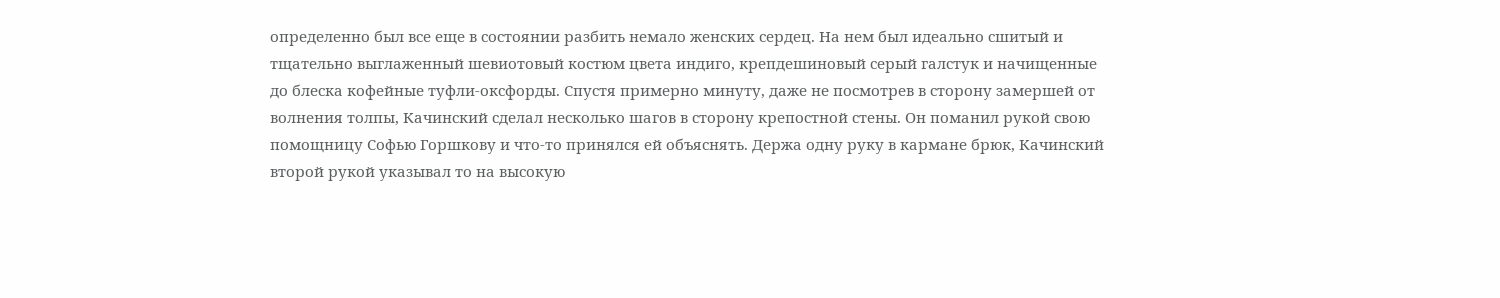определенно был все еще в состоянии разбить немало женских сердец. На нем был идеально сшитый и тщательно выглаженный шевиотовый костюм цвета индиго, крепдешиновый серый галстук и начищенные до блеска кофейные туфли-оксфорды. Спустя примерно минуту, даже не посмотрев в сторону замершей от волнения толпы, Качинский сделал несколько шагов в сторону крепостной стены. Он поманил рукой свою помощницу Софью Горшкову и что-то принялся ей объяснять. Держа одну руку в кармане брюк, Качинский второй рукой указывал то на высокую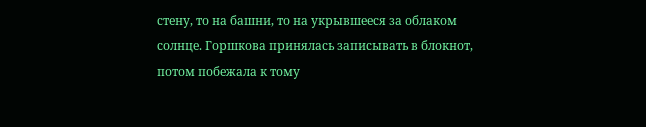стену, то на башни, то на укрывшееся за облаком солнце. Горшкова принялась записывать в блокнот, потом побежала к тому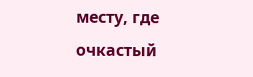месту, где очкастый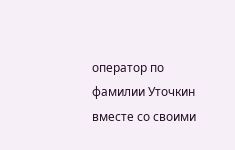оператор по фамилии Уточкин вместе со своими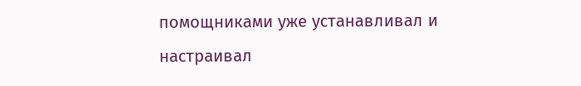помощниками уже устанавливал и настраивал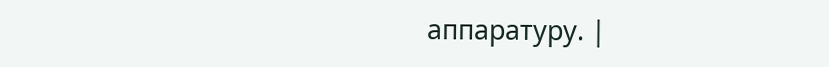аппаратуру. |